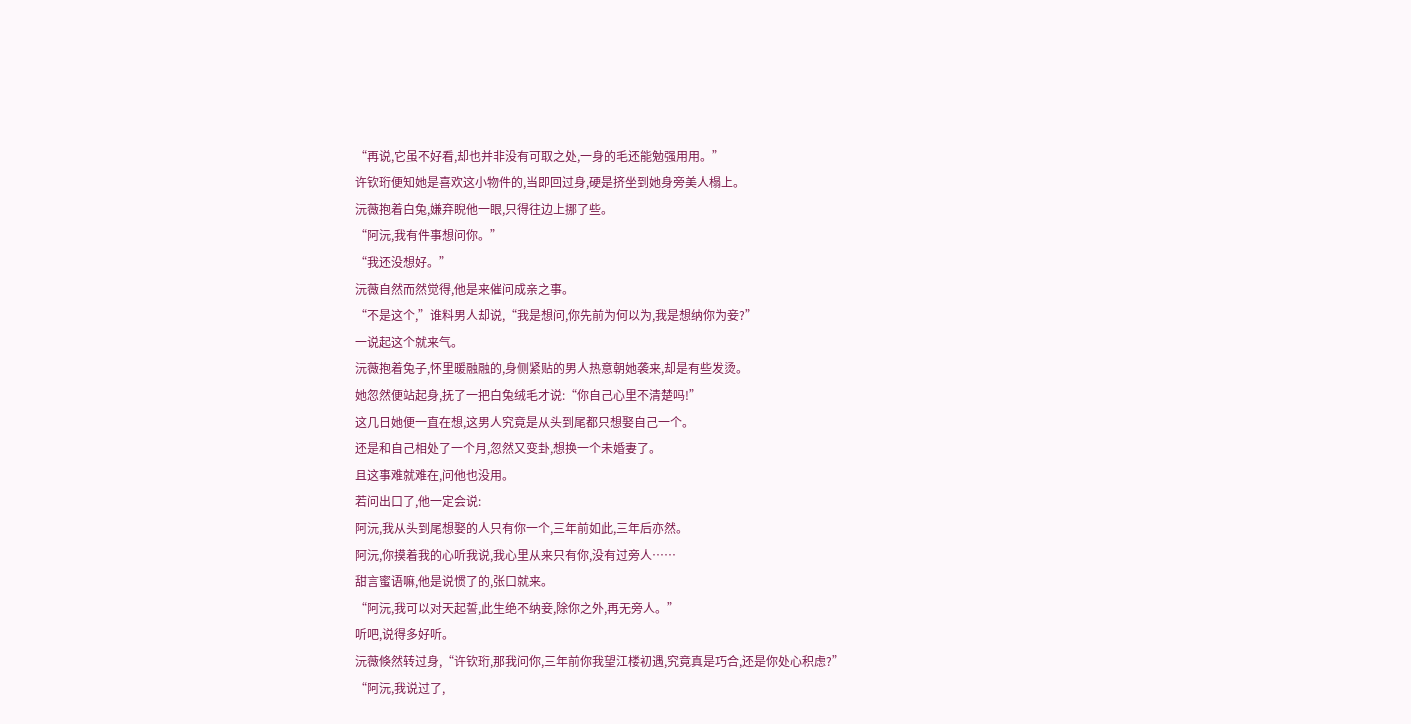“再说,它虽不好看,却也并非没有可取之处,一身的毛还能勉强用用。”
许钦珩便知她是喜欢这小物件的,当即回过身,硬是挤坐到她身旁美人榻上。
沅薇抱着白兔,嫌弃睨他一眼,只得往边上挪了些。
“阿沅,我有件事想问你。”
“我还没想好。”
沅薇自然而然觉得,他是来催问成亲之事。
“不是这个,”谁料男人却说,“我是想问,你先前为何以为,我是想纳你为妾?”
一说起这个就来气。
沅薇抱着兔子,怀里暖融融的,身侧紧贴的男人热意朝她袭来,却是有些发烫。
她忽然便站起身,抚了一把白兔绒毛才说:“你自己心里不清楚吗!”
这几日她便一直在想,这男人究竟是从头到尾都只想娶自己一个。
还是和自己相处了一个月,忽然又变卦,想换一个未婚妻了。
且这事难就难在,问他也没用。
若问出口了,他一定会说:
阿沅,我从头到尾想娶的人只有你一个,三年前如此,三年后亦然。
阿沅,你摸着我的心听我说,我心里从来只有你,没有过旁人……
甜言蜜语嘛,他是说惯了的,张口就来。
“阿沅,我可以对天起誓,此生绝不纳妾,除你之外,再无旁人。”
听吧,说得多好听。
沅薇倏然转过身,“许钦珩,那我问你,三年前你我望江楼初遇,究竟真是巧合,还是你处心积虑?”
“阿沅,我说过了,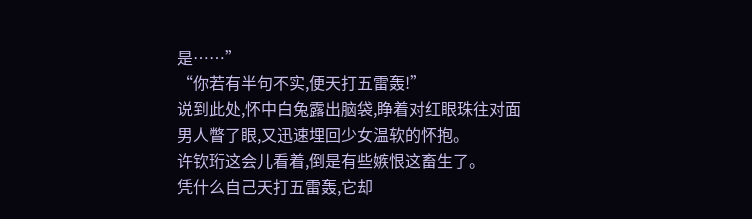是……”
“你若有半句不实,便天打五雷轰!”
说到此处,怀中白兔露出脑袋,睁着对红眼珠往对面男人瞥了眼,又迅速埋回少女温软的怀抱。
许钦珩这会儿看着,倒是有些嫉恨这畜生了。
凭什么自己天打五雷轰,它却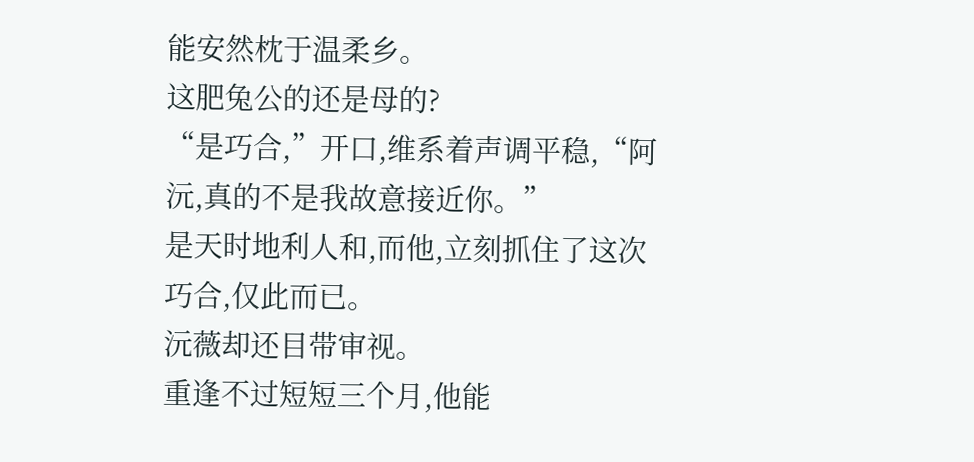能安然枕于温柔乡。
这肥兔公的还是母的?
“是巧合,”开口,维系着声调平稳,“阿沅,真的不是我故意接近你。”
是天时地利人和,而他,立刻抓住了这次巧合,仅此而已。
沅薇却还目带审视。
重逢不过短短三个月,他能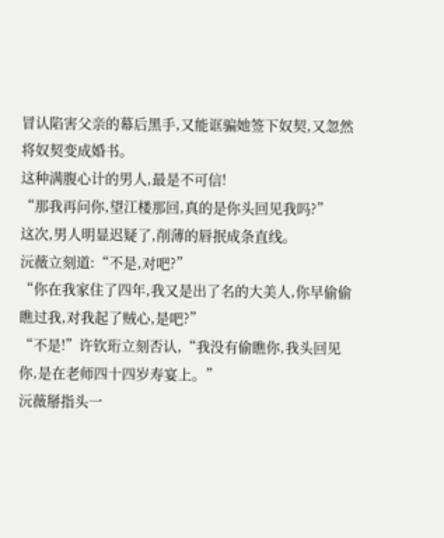冒认陷害父亲的幕后黑手,又能诓骗她签下奴契,又忽然将奴契变成婚书。
这种满腹心计的男人,最是不可信!
“那我再问你,望江楼那回,真的是你头回见我吗?”
这次,男人明显迟疑了,削薄的唇抿成条直线。
沅薇立刻道:“不是,对吧?”
“你在我家住了四年,我又是出了名的大美人,你早偷偷瞧过我,对我起了贼心,是吧?”
“不是!”许钦珩立刻否认,“我没有偷瞧你,我头回见你,是在老师四十四岁寿宴上。”
沅薇掰指头一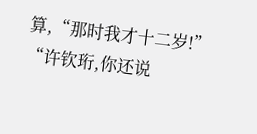算,“那时我才十二岁!”
“许钦珩,你还说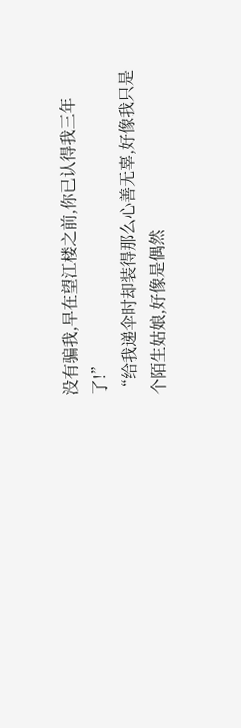没有骗我,早在望江楼之前,你已认得我三年了!”
“给我递伞时却装得那么心善无辜,好像我只是个陌生姑娘,好像是偶然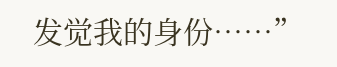发觉我的身份……”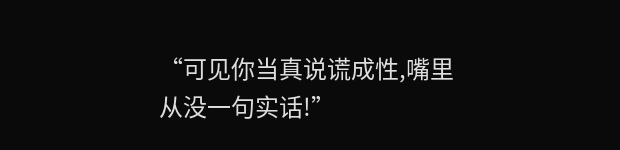“可见你当真说谎成性,嘴里从没一句实话!”